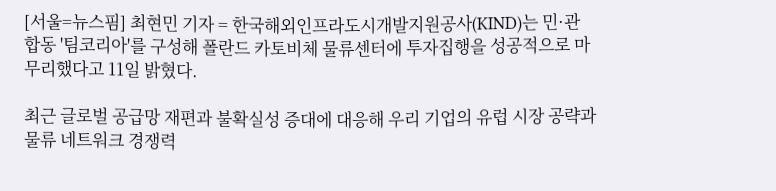[서울=뉴스핌] 최현민 기자 = 한국해외인프라도시개발지원공사(KIND)는 민·관 합동 '팀코리아'를 구성해 폴란드 카토비체 물류센터에 투자집행을 성공적으로 마무리했다고 11일 밝혔다.

최근 글로벌 공급망 재편과 불확실성 증대에 대응해 우리 기업의 유럽 시장 공략과 물류 네트워크 경쟁력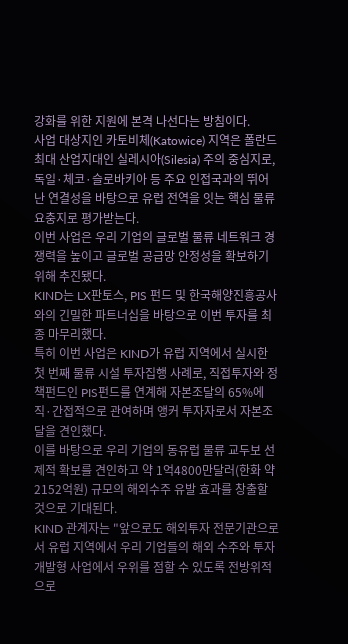강화를 위한 지원에 본격 나선다는 방침이다.
사업 대상지인 카토비체(Katowice) 지역은 폴란드 최대 산업지대인 실레시아(Silesia) 주의 중심지로, 독일·체코·슬로바키아 등 주요 인접국과의 뛰어난 연결성을 바탕으로 유럽 전역을 잇는 핵심 물류 요충지로 평가받는다.
이번 사업은 우리 기업의 글로벌 물류 네트워크 경쟁력을 높이고 글로벌 공급망 안정성을 확보하기 위해 추진됐다.
KIND는 LX판토스, PIS 펀드 및 한국해양진흥공사와의 긴밀한 파트너십을 바탕으로 이번 투자를 최종 마무리했다.
특히 이번 사업은 KIND가 유럽 지역에서 실시한 첫 번째 물류 시설 투자집행 사례로, 직접투자와 정책펀드인 PIS펀드를 연계해 자본조달의 65%에 직·간접적으로 관여하며 앵커 투자자로서 자본조달을 견인했다.
이를 바탕으로 우리 기업의 동유럽 물류 교두보 선제적 확보를 견인하고 약 1억4800만달러(한화 약 2152억원) 규모의 해외수주 유발 효과를 창출할 것으로 기대된다.
KIND 관계자는 "앞으로도 해외투자 전문기관으로서 유럽 지역에서 우리 기업들의 해외 수주와 투자개발형 사업에서 우위를 점할 수 있도록 전방위적으로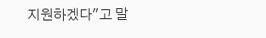지원하겠다"고 말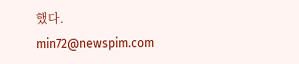했다.
min72@newspim.com